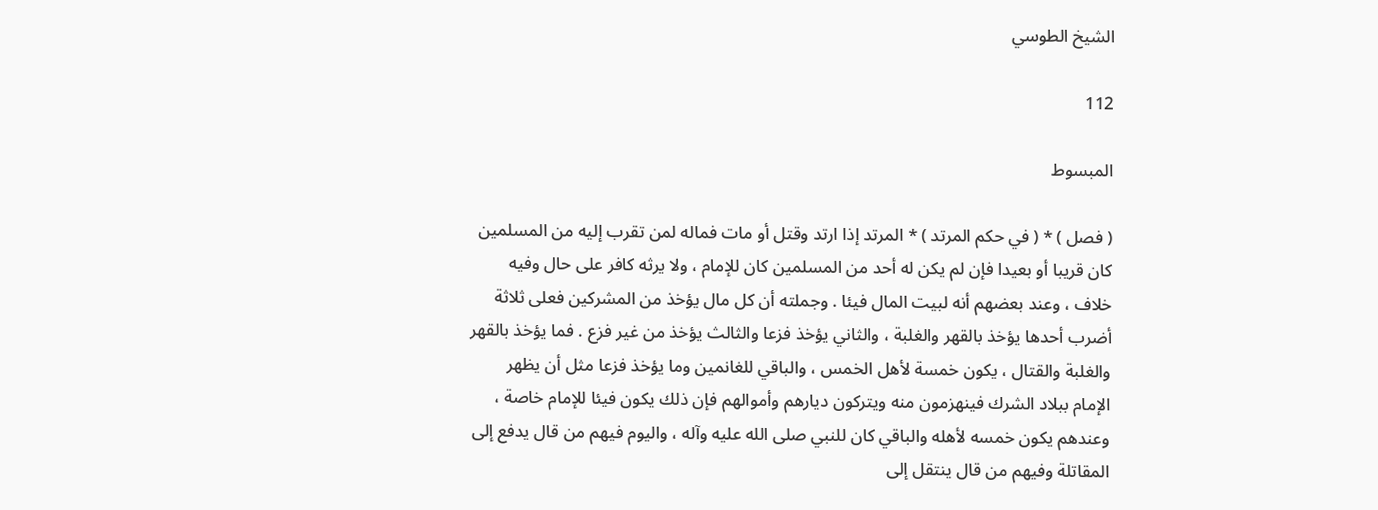الشيخ الطوسي

112

المبسوط

( فصل ) * ( في حكم المرتد ) * المرتد إذا ارتد وقتل أو مات فماله لمن تقرب إليه من المسلمين كان قريبا أو بعيدا فإن لم يكن له أحد من المسلمين كان للإمام ، ولا يرثه كافر على حال وفيه خلاف ، وعند بعضهم أنه لبيت المال فيئا . وجملته أن كل مال يؤخذ من المشركين فعلى ثلاثة أضرب أحدها يؤخذ بالقهر والغلبة ، والثاني يؤخذ فزعا والثالث يؤخذ من غير فزع . فما يؤخذ بالقهر والغلبة والقتال ، يكون خمسة لأهل الخمس ، والباقي للغانمين وما يؤخذ فزعا مثل أن يظهر الإمام ببلاد الشرك فينهزمون منه ويتركون ديارهم وأموالهم فإن ذلك يكون فيئا للإمام خاصة ، وعندهم يكون خمسه لأهله والباقي كان للنبي صلى الله عليه وآله ، واليوم فيهم من قال يدفع إلى المقاتلة وفيهم من قال ينتقل إلى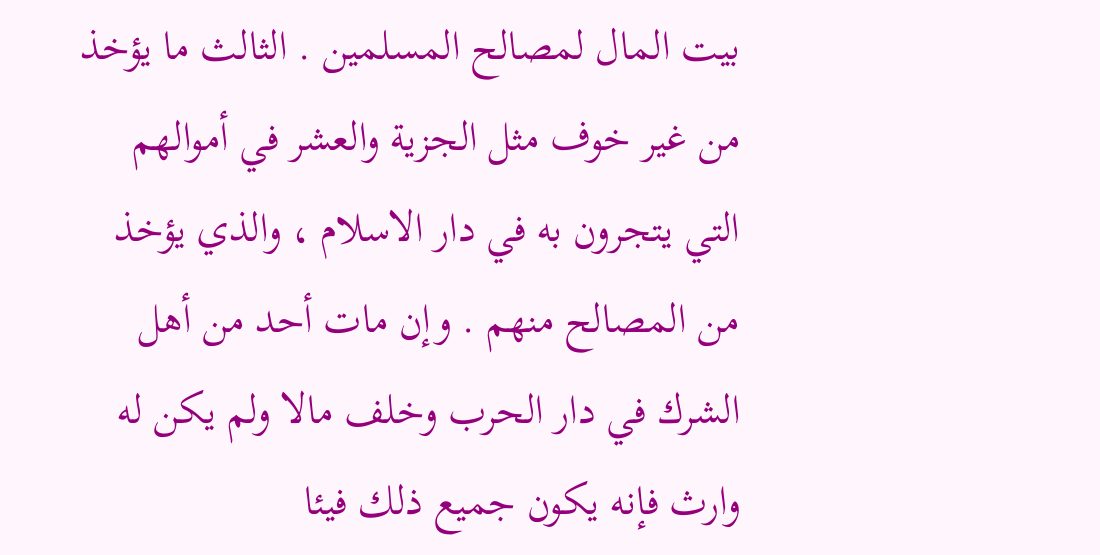بيت المال لمصالح المسلمين . الثالث ما يؤخذ من غير خوف مثل الجزية والعشر في أموالهم التي يتجرون به في دار الاسلام ، والذي يؤخذ من المصالح منهم . وإن مات أحد من أهل الشرك في دار الحرب وخلف مالا ولم يكن له وارث فإنه يكون جميع ذلك فيئا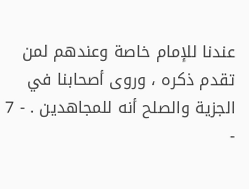عندنا للإمام خاصة وعندهم لمن تقدم ذكره ، وروى أصحابنا في الجزية والصلح أنه للمجاهدين . - 7 -